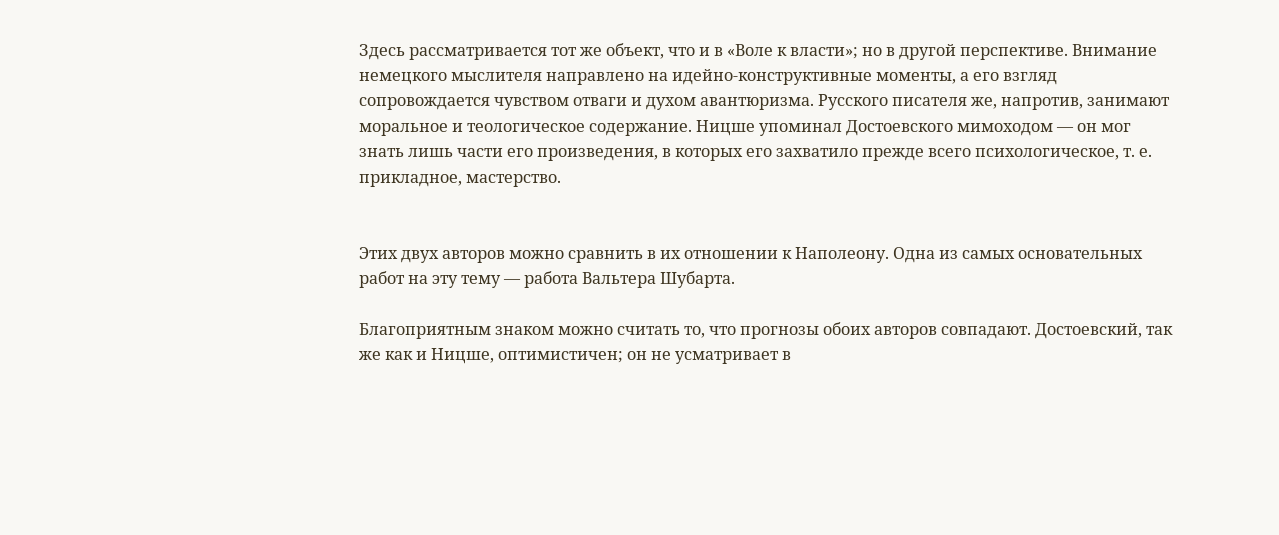Здесь рассматривается тот же объект, что и в «Воле к власти»; но в другой перспективе. Внимание немецкого мыслителя направлено на идейно-конструктивные моменты, а его взгляд сопровождается чувством отваги и духом авантюризма. Русского писателя же, напротив, занимают моральное и теологическое содержание. Ницше упоминал Достоевского мимоходом — он мог знать лишь части его произведения, в которых его захватило прежде всего психологическое, т. е. прикладное, мастерство.


Этих двух авторов можно сравнить в их отношении к Наполеону. Одна из самых основательных работ на эту тему — работа Вальтера Шубарта.

Благоприятным знаком можно считать то, что прогнозы обоих авторов совпадают. Достоевский, так же как и Ницше, оптимистичен; он не усматривает в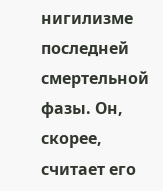нигилизме последней смертельной фазы. Он, скорее, считает его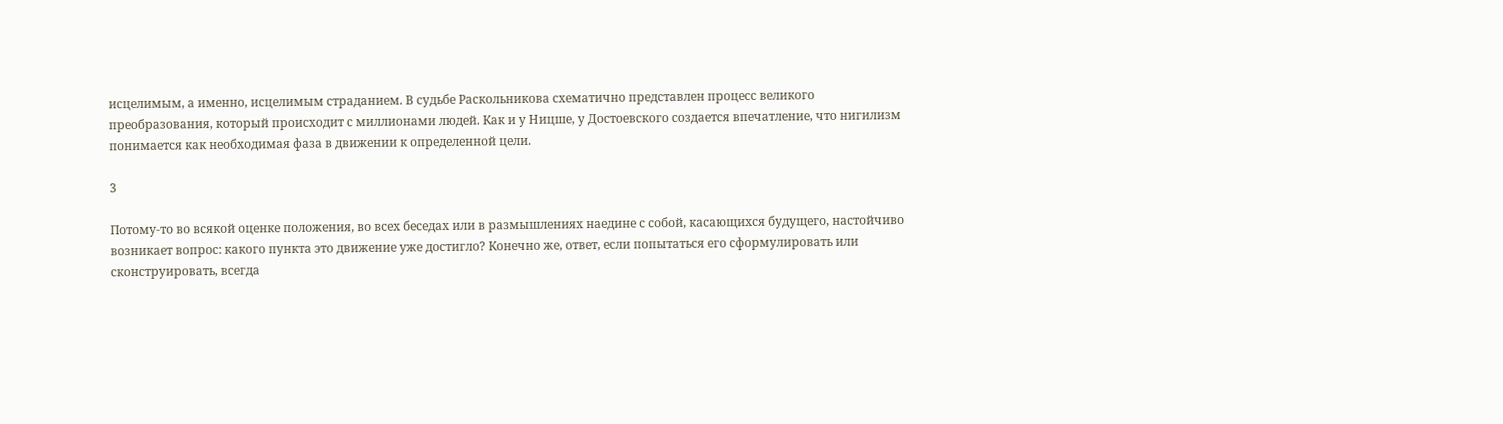исцелимым, а именно, исцелимым страданием. В судьбе Раскольникова схематично представлен процесс великого преобразования, который происходит с миллионами людей. Как и у Ницше, у Достоевского создается впечатление, что нигилизм понимается как необходимая фаза в движении к определенной цели.

3

Потому-то во всякой оценке положения, во всех беседах или в размышлениях наедине с собой, касающихся будущего, настойчиво возникает вопрос: какого пункта это движение уже достигло? Конечно же, ответ, если попытаться его сформулировать или сконструировать, всегда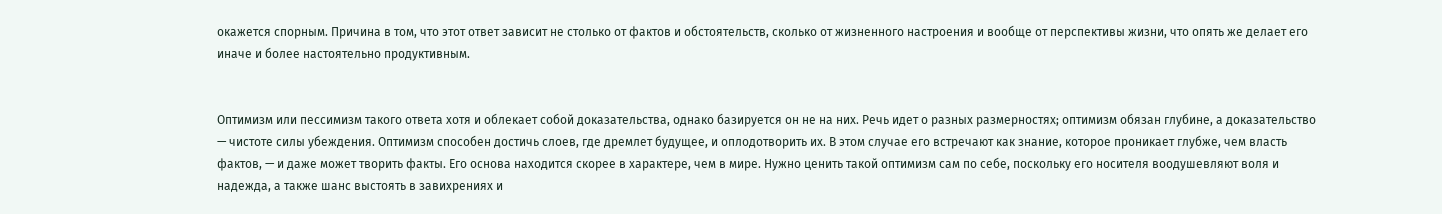окажется спорным. Причина в том, что этот ответ зависит не столько от фактов и обстоятельств, сколько от жизненного настроения и вообще от перспективы жизни, что опять же делает его иначе и более настоятельно продуктивным.


Оптимизм или пессимизм такого ответа хотя и облекает собой доказательства, однако базируется он не на них. Речь идет о разных размерностях; оптимизм обязан глубине, а доказательство — чистоте силы убеждения. Оптимизм способен достичь слоев, где дремлет будущее, и оплодотворить их. В этом случае его встречают как знание, которое проникает глубже, чем власть фактов, — и даже может творить факты. Его основа находится скорее в характере, чем в мире. Нужно ценить такой оптимизм сам по себе, поскольку его носителя воодушевляют воля и надежда, а также шанс выстоять в завихрениях и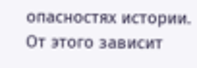опасностях истории. От этого зависит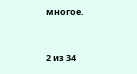многое.



2 из 34